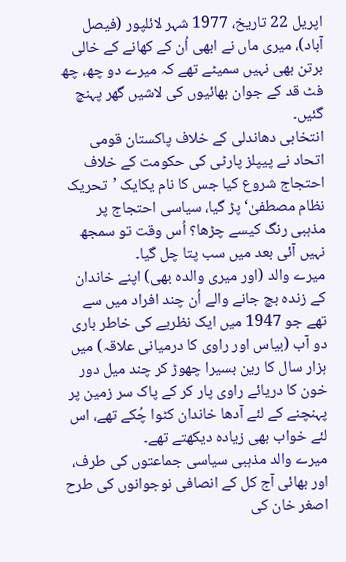اپریل 22 تاریخ، 1977 شہر لائلپور (فیصل آباد)، میری ماں نے ابھی اُن کے کھانے کے خالی برتن بھی نہیں سمیٹے تھے کہ میرے دو چھ، چھ فٹ قد کے جوان بھائیوں کی لاشیں گھر پہنچ گئیں۔
انتخابی دھاندلی کے خلاف پاکستان قومی اتحاد نے پیپلز پارٹی کی حکومت کے خلاف احتجاج شروع کیا جس کا نام یکایک ’تحریک نظام مصطفیٰ‘ پڑ گیا، سیاسی احتجاج پر مذہبی رنگ کیسے چڑھا؟ اُس وقت تو سمجھ نہیں آئی بعد میں سب پتا چل گیا۔
میرے والد (اور میری والدہ بھی) اپنے خاندان کے زندہ بچ جانے والے اُن چند افراد میں سے تھے جو 1947 میں ایک نظریے کی خاطر باری دو آب (بیاس اور راوی کا درمیانی علاقہ) میں ہزار سال کا رین بسیرا چھوڑ کر چند میل دور خون کا دریائے راوی پار کر کے پاک سر زمین پر پہنچنے کے لئے آدھا خاندان کٹوا چُکے تھے، اس لئے خواب بھی زیادہ دیکھتے تھے۔
میرے والد مذہبی سیاسی جماعتوں کی طرف، اور بھائی آج کل کے انصافی نوجوانوں کی طرح اصغر خان کی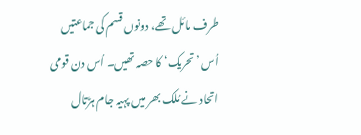طرف مائل تھے، دونوں قسم کی جماعتیں اُس ’تحریک‘ کا حصہ تھیں۔ اُس دن قومی اتحاد نے مُلک بھر میں پہیہ جام ہڑتال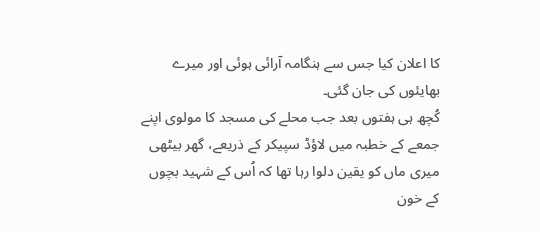کا اعلان کیا جس سے ہنگامہ آرائی ہوئی اور میرے بھایئوں کی جان گئی۔
کُچھ ہی ہفتوں بعد جب محلے کی مسجد کا مولوی اپنے جمعے کے خطبہ میں لاؤڈ سپیکر کے ذریعے، گھر بیٹھی میری ماں کو یقین دلوا رہا تھا کہ اُس کے شہید بچوں کے خون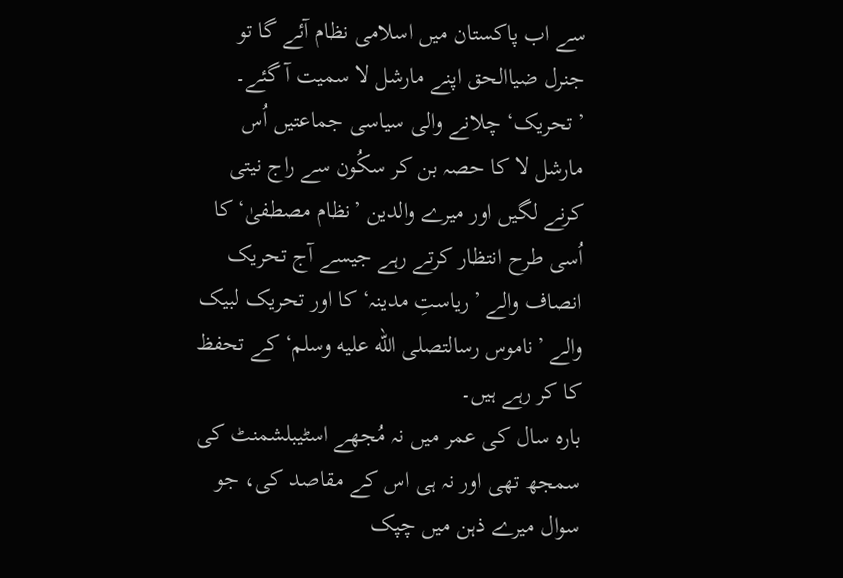سے اب پاکستان میں اسلامی نظام آئے گا تو جنرل ضیاالحق اپنے مارشل لا سمیت آ گئے۔ ’تحریک‘ چلانے والی سیاسی جماعتیں اُس مارشل لا کا حصہ بن کر سکُون سے راج نیتی کرنے لگیں اور میرے والدین ’نظام مصطفیٰ‘ کا اُسی طرح انتظار کرتے رہے جیسے آج تحریک انصاف والے ’ریاستِ مدینہ‘ کا اور تحریک لبیک والے ’ناموس رسالتصلى الله عليه وسلم‘ کے تحفظ کا کر رہے ہیں۔
بارہ سال کی عمر میں نہ مُجھے اسٹیبلشمنٹ کی سمجھ تھی اور نہ ہی اس کے مقاصد کی، جو سوال میرے ذہن میں چپک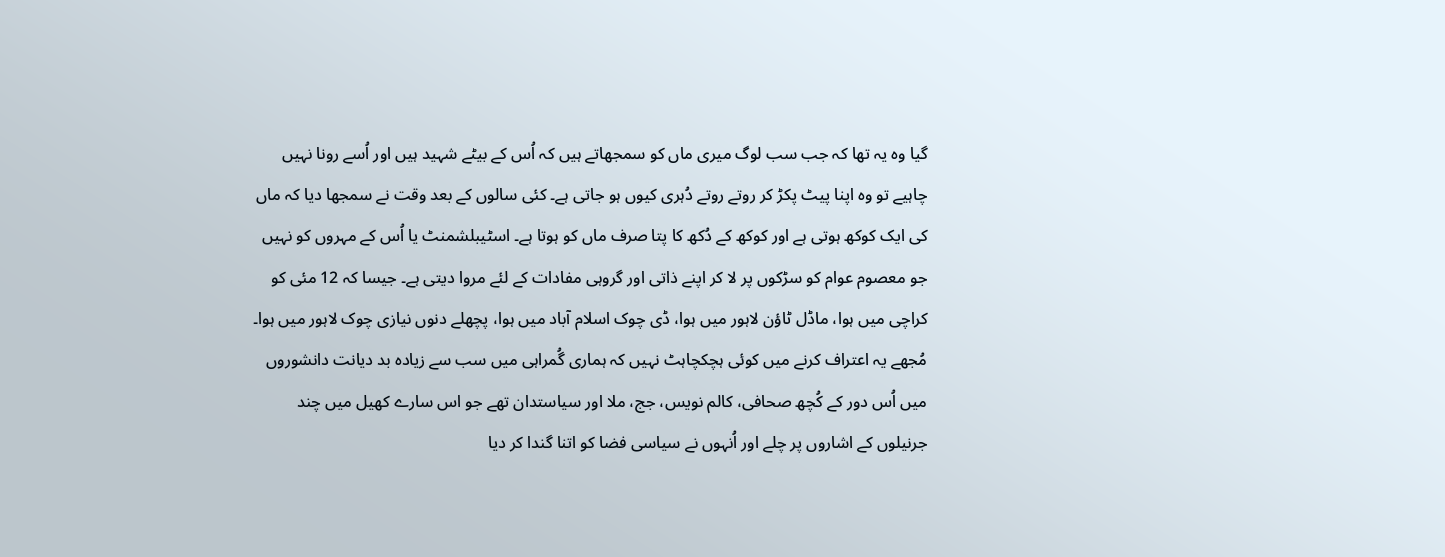گیا وہ یہ تھا کہ جب سب لوگ میری ماں کو سمجھاتے ہیں کہ اُس کے بیٹے شہید ہیں اور اُسے رونا نہیں چاہیے تو وہ اپنا پیٹ پکڑ کر روتے روتے دُہری کیوں ہو جاتی ہے۔ کئی سالوں کے بعد وقت نے سمجھا دیا کہ ماں کی ایک کوکھ ہوتی ہے اور کوکھ کے دُکھ کا پتا صرف ماں کو ہوتا ہے۔ اسٹیبلشمنٹ یا اُس کے مہروں کو نہیں جو معصوم عوام کو سڑکوں پر لا کر اپنے ذاتی اور گروہی مفادات کے لئے مروا دیتی ہے۔ جیسا کہ 12 مئی کو کراچی میں ہوا، ماڈل ٹاؤن لاہور میں ہوا، ڈی چوک اسلام آباد میں ہوا، پچھلے دنوں نیازی چوک لاہور میں ہوا۔
مُجھے یہ اعتراف کرنے میں کوئی ہچکچاہٹ نہیں کہ ہماری گُمراہی میں سب سے زیادہ بد دیانت دانشوروں میں اُس دور کے کُچھ صحافی، کالم نویس، جج، ملا اور سیاستدان تھے جو اس سارے کھیل میں چند جرنیلوں کے اشاروں پر چلے اور اُنہوں نے سیاسی فضا کو اتنا گندا کر دیا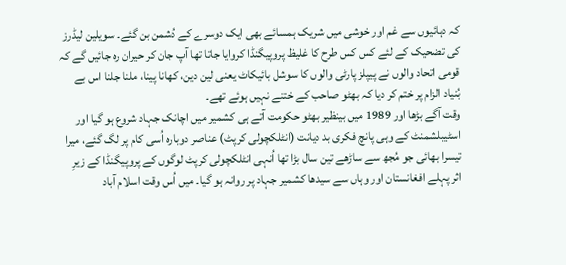کہ دہائیوں سے غم اور خوشی میں شریک ہمسائے بھی ایک دوسرے کے دُشمن بن گئے۔ سویلین لیڈرز کی تضحیک کے لئے کس کس طرح کا غلیظ پروپیگنڈا کروایا جاتا تھا آپ جان کر حیران رہ جائیں گے کہ قومی اتحاد والوں نے پیپلز پارٹی والوں کا سوشل بائیکاٹ یعنی لین دین، کھانا پینا، ملنا جلنا اس بے بُنیاد الزام پر ختم کر دیا کہ بھٹو صاحب کے ختنے نہیں ہوئے تھے۔
وقت آگے بڑھا اور 1989 میں بینظیر بھٹو حکومت آتے ہی کشمیر میں اچانک جہاد شروع ہو گیا اور اسٹیبلشمنٹ کے وہی پانچ فکری بد دیانت (انٹلکچولی کرپٹ) عناصر دوبارہ اُسی کام پر لگ گئے، میرا تیسرا بھائی جو مُجھ سے ساڑھے تین سال بڑا تھا اُنہی انٹلکچولی کرپٹ لوگوں کے پروپیگنڈا کے زیرِ اثر پہلے افغانستان اور وہاں سے سیدھا کشمیر جہاد پر روانہ ہو گیا۔ میں اُس وقت اسلام آباد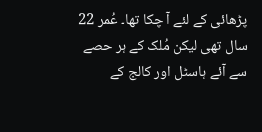پڑھائی کے لئے آ چکا تھا۔ عُمر 22 سال تھی لیکن مُلک کے ہر حصے سے آئے ہاسٹل اور کالج کے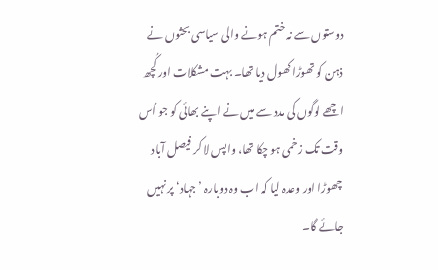دوستوں سے نہ ختم ہونے والی سیاسی بحثوں نے ذہن کو تھوڑا کھول دیا تھا۔ بہت مشکلات اور کُچھ اچھے لوگوں کی مدد سے میں نے اپنے بھائی کو جو اُس وقت تک زخمی ہو چکا تھا، واپس لا کر فیصل آباد چھوڑا اور وعدہ لیا کہ اب وہ دوبارہ ’جہاد‘ پر نہیں جائے گا۔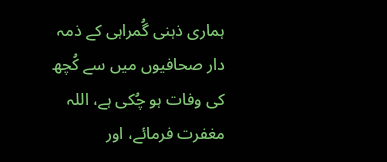ہماری ذہنی گُمراہی کے ذمہ دار صحافیوں میں سے کُچھ کی وفات ہو چُکی ہے، اللہ مغفرت فرمائے، اور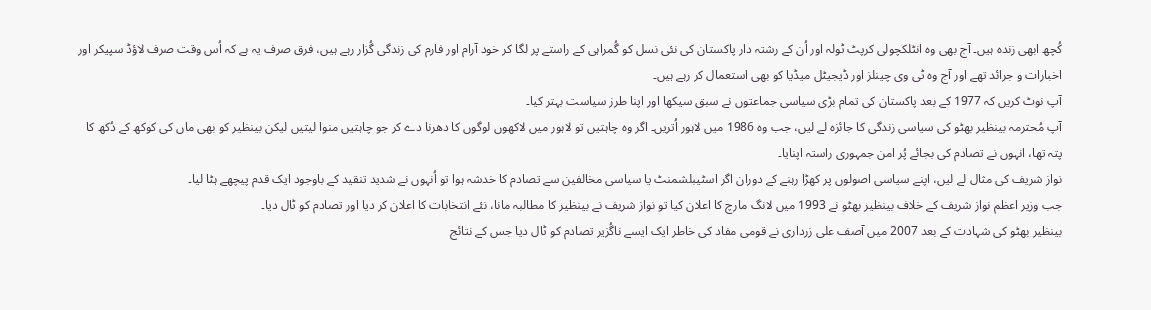کُچھ ابھی زندہ ہیں۔ آج بھی وہ انٹلکچولی کرپٹ ٹولہ اور اُن کے رشتہ دار پاکستان کی نئی نسل کو گُمراہی کے راستے پر لگا کر خود آرام اور فارم کی زندگی گُزار رہے ہیں، فرق صرف یہ ہے کہ اُس وقت صرف لاؤڈ سپیکر اور اخبارات و جرائد تھے اور آج وہ ٹی وی چینلز اور ڈیجیٹل میڈیا کو بھی استعمال کر رہے ہیں۔
آپ نوٹ کریں کہ 1977 کے بعد پاکستان کی تمام بڑی سیاسی جماعتوں نے سبق سیکھا اور اپنا طرز سیاست بہتر کیا۔
آپ مُحترمہ بینظیر بھٹو کی سیاسی زندگی کا جائزہ لے لیں، جب وہ 1986 میں لاہور اُتریں۔ اگر وہ چاہتیں تو لاہور میں لاکھوں لوگوں کا دھرنا دے کر جو چاہتیں منوا لیتیں لیکن بینظیر کو بھی ماں کی کوکھ کے دُکھ کا پتہ تھا، انہوں نے تصادم کی بجائے پُر امن جمہوری راستہ اپنایا۔
نواز شریف کی مثال لے لیں، اپنے سیاسی اصولوں پر کھڑا رہنے کے دوران اگر اسٹیبلشمنٹ یا سیاسی مخالفین سے تصادم کا خدشہ ہوا تو اُنہوں نے شدید تنقید کے باوجود ایک قدم پیچھے ہٹا لیا۔
جب وزیر اعظم نواز شریف کے خلاف بینظیر بھٹو نے 1993 میں لانگ مارچ کا اعلان کیا تو نواز شریف نے بینظیر کا مطالبہ مانا، نئے انتخابات کا اعلان کر دیا اور تصادم کو ٹال دیا۔
بینظیر بھٹو کی شہادت کے بعد 2007 میں آصف علی زرداری نے قومی مفاد کی خاطر ایک ایسے ناگُزیر تصادم کو ٹال دیا جس کے نتائج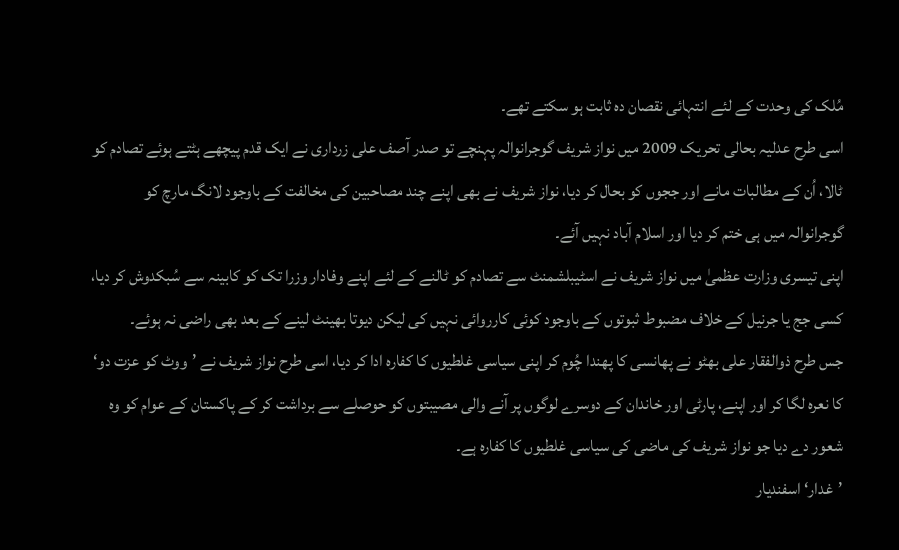مُلک کی وحدت کے لئے انتہائی نقصان دہ ثابت ہو سکتے تھے۔
اسی طرح عدلیہ بحالی تحریک 2009 میں نواز شریف گوجرانوالہ پہنچے تو صدر آصف علی زرداری نے ایک قدم پیچھے ہٹتے ہوئے تصادم کو ٹالا، اُن کے مطالبات مانے اور ججوں کو بحال کر دیا، نواز شریف نے بھی اپنے چند مصاحبین کی مخالفت کے باوجود لانگ مارچ کو گوجرانوالہ میں ہی ختم کر دیا اور اسلام آباد نہیں آئے۔
اپنی تیسری وزارت عظمیٰ میں نواز شریف نے اسٹیبلشمنٹ سے تصادم کو ٹالنے کے لئے اپنے وفادار وزرا تک کو کابینہ سے سُبکدوش کر دیا، کسی جج یا جرنیل کے خلاف مضبوط ثبوتوں کے باوجود کوئی کارروائی نہیں کی لیکن دیوتا بھینٹ لینے کے بعد بھی راضی نہ ہوئے۔
جس طرح ذوالفقار علی بھٹو نے پھانسی کا پھندا چُوم کر اپنی سیاسی غلطیوں کا کفارہ ادا کر دیا، اسی طرح نواز شریف نے ’ووٹ کو عزت دو‘ کا نعرہ لگا کر اور اپنے، پارٹی اور خاندان کے دوسرے لوگوں پر آنے والی مصیبتوں کو حوصلے سے برداشت کر کے پاکستان کے عوام کو وہ شعور دے دیا جو نواز شریف کی ماضی کی سیاسی غلطیوں کا کفارہ ہے۔
’غدار‘ اسفندیار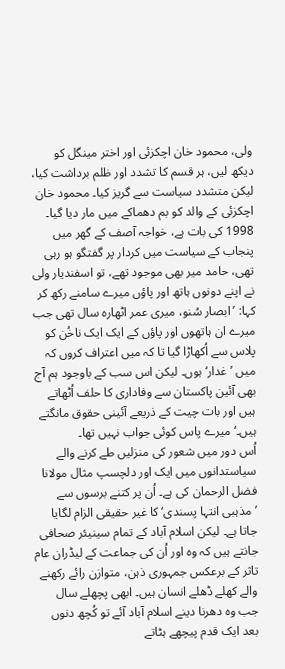ولی، محمود خان اچکزئی اور اختر مینگل کو دیکھ لیں، ہر قسم کا تشدد اور ظلم برداشت کیا، لیکن متشدد سیاست سے گریز کیا۔ محمود خان اچکزئی کے والد کو بم دھماکے میں مار دیا گیا۔ 1998 کی بات ہے، خواجہ آصف کے گھر میں پنجاب کے سیاست میں کردار پر گفتگو ہو رہی تھی، حامد میر بھی موجود تھے، تو اسفندیار ولی نے اپنے دونوں ہاتھ اور پاؤں میرے سامنے رکھ کر کہا: ’ابصار سُنو، میری عمر اٹھارہ سال تھی جب میرے ان ہاتھوں اور پاؤں کے ایک ایک ناخُن کو پلاس سے اُکھاڑا گیا تا کہ میں اعتراف کروں کہ میں ’غدار‘ ہوں۔ لیکن اس سب کے باوجود ہم آج بھی آئین پاکستان سے وفاداری کا حلف اُٹھاتے ہیں اور بات چیت کے ذریعے آئینی حقوق مانگتے ہیں۔‘ میرے پاس کوئی جواب نہیں تھا۔
اُس دور میں شعور کی منزلیں طے کرنے والے سیاستدانوں میں ایک اور دلچسپ مثال مولانا فضل الرحمان کی ہے۔ اُن پر کتنے برسوں سے ’مذہبی انتہا پسندی‘ کا غیر حقیقی الزام لگایا جاتا ہے۔ لیکن اسلام آباد کے تمام سینیئر صحافی جانتے ہیں کہ وہ اور اُن کی جماعت کے لیڈران عام تاثر کے برعکس جمہوری ذہن، متوازن رائے رکھنے والے کھلے ڈھلے انسان ہیں۔ ابھی پچھلے سال جب وہ دھرنا دینے اسلام آباد آئے تو کُچھ دنوں بعد ایک قدم پیچھے ہٹاتے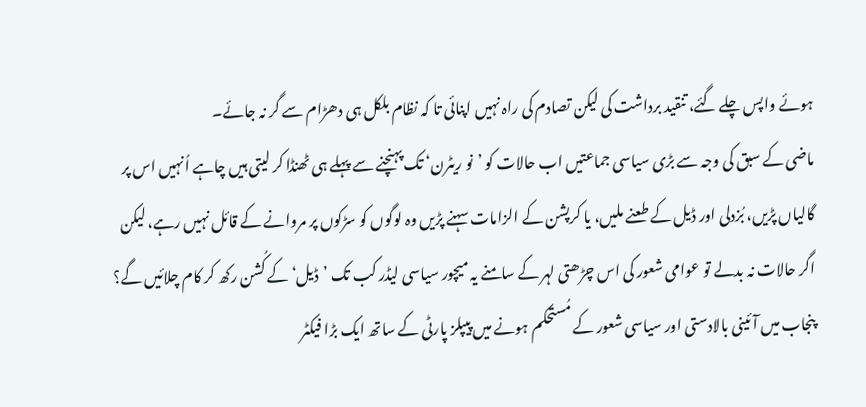ہوئے واپس چلے گئے، تنقید برداشت کی لیکن تصادم کی راہ نہیں اپنائی تا کہ نظام بلکل ہی دھڑام سے گر نہ جائے۔
ماضی کے سبق کی وجہ سے بڑی سیاسی جماعتیں اب حالات کو ’نو ریٹرن‘ تک پہنچنے سے پہلے ہی ٹھنڈا کر لیتی ہیں چاہے اُنہیں اس پر گالیاں پڑیں، بُزدلی اور ڈیل کے طعنے ملیں، یا کرپشن کے الزامات سہنے پڑیں وہ لوگوں کو سڑکوں پر مروانے کے قائل نہیں رہے، لیکن اگر حالات نہ بدلے تو عوامی شعور کی اس چڑھتی لہر کے سامنے یہ میچور سیاسی لیڈر کب تک ’ڈیل‘ کے کُشن رکھ کر کام چلائیں گے؟
پنجاب میں آئینی بالادستی اور سیاسی شعور کے مُستحکم ہونے میں پیپلز پارٹی کے ساتھ ایک بڑا فیکٹر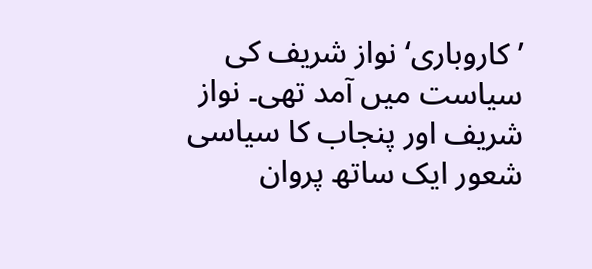’کاروباری‘ نواز شریف کی سیاست میں آمد تھی۔ نواز شریف اور پنجاب کا سیاسی شعور ایک ساتھ پروان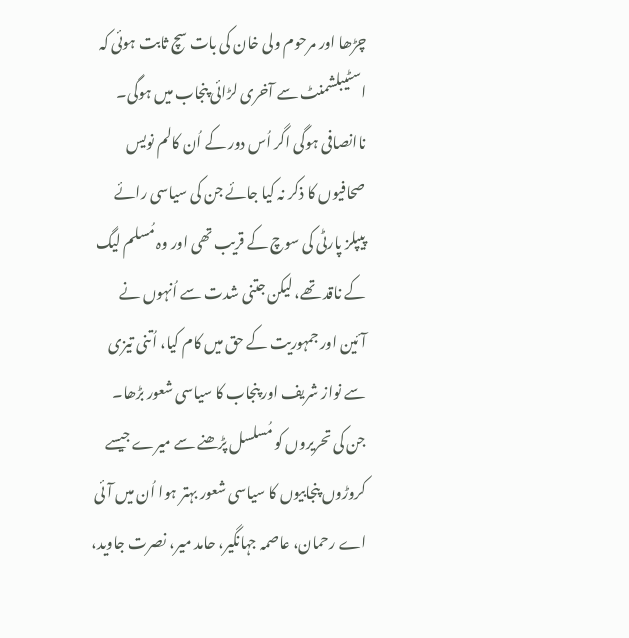چڑھا اور مرحوم ولی خان کی بات سچ ثابت ہوئی کہ اسٹیبلشمنٹ سے آخری لڑائی پنجاب میں ہوگی۔
ناانصافی ہوگی اگر اُس دور کے اُن کالم نویس صحافیوں کا ذکر نہ کیا جائے جن کی سیاسی رائے پیپلز پارٹی کی سوچ کے قریب تھی اور وہ مُسلم لیگ کے ناقد تھے، لیکن جتنی شدت سے اُنہوں نے آئین اور جمہوریت کے حق میں کام کیا، اُتنی تیزی سے نواز شریف اور پنجاب کا سیاسی شعور بڑھا۔ جن کی تحریروں کو مُسلسل پڑھنے سے میرے جیسے کروڑوں پنجابیوں کا سیاسی شعور بہتر ہوا اُن میں آئی اے رحمان، عاصمہ جہانگیر، حامد میر، نصرت جاوید،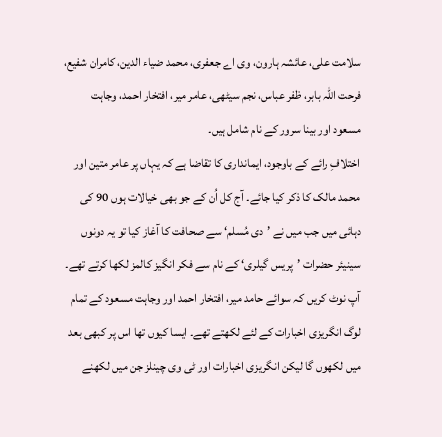سلامت علی، عائشہ ہارون، وی اے جعفری، محمد ضیاء الدین، کامران شفیع، فرحت اللہ بابر، ظفر عباس، نجم سیٹھی، عامر میر، افتخار احمد، وجاہت مسعود اور بینا سرور کے نام شامل ہیں۔
اختلافِ رائے کے باوجود، ایمانداری کا تقاضا ہے کہ یہاں پر عامر متین اور محمد مالک کا ذکر کیا جائے۔ آج کل اُن کے جو بھی خیالات ہوں 90 کی دہائی میں جب میں نے ’دی مُسلم‘ سے صحافت کا آغاز کیا تو یہ دونوں سینیئر حضرات ’پریس گیلری‘ کے نام سے فکر انگیز کالمز لکھا کرتے تھے۔
آپ نوٹ کریں کہ سوائے حامد میر، افتخار احمد اور وجاہت مسعود کے تمام لوگ انگریزی اخبارات کے لئے لکھتے تھے۔ ایسا کیوں تھا اس پر کبھی بعد میں لکھوں گا لیکن انگریزی اخبارات اور ٹی وی چینلز جن میں لکھنے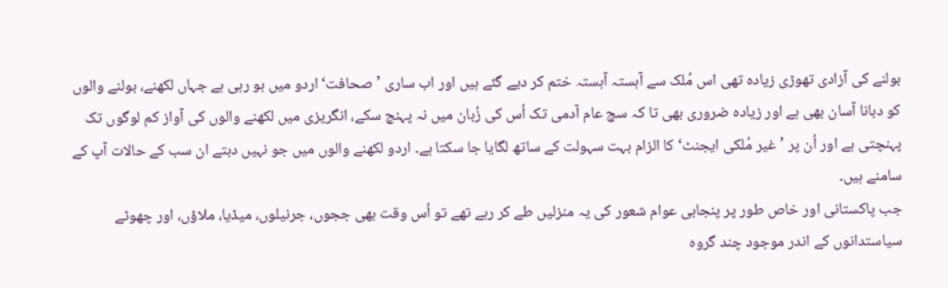بولنے کی آزادی تھوڑی زیادہ تھی اس مُلک سے آہستہ آہستہ ختم کر دیے گئے ہیں اور اب ساری ’صحافت‘ اردو میں ہو رہی ہے جہاں لکھنے، بولنے والوں کو دبانا آسان بھی ہے اور زیادہ ضروری بھی تا کہ سچ عام آدمی تک اُس کی زُبان میں نہ پہنچ سکے، انگریزی میں لکھنے والوں کی آواز کم لوگوں تک پہنچتی ہے اور اُن پر ’غیر مُلکی ایجنٹ‘ کا الزام بہت سہولت کے ساتھ لگایا جا سکتا ہے۔ اردو لکھنے والوں میں جو نہیں دبتے ان سب کے حالات آپ کے سامنے ہیں۔
جب پاکستانی اور خاص طور پر پنجابی عوام شعور کی یہ منزلیں طے کر رہے تھے تو اُس وقت بھی ججوں، جرنیلوں، میڈیا، ملاؤں، اور چھوٹے سیاستدانوں کے اندر موجود چند گروہ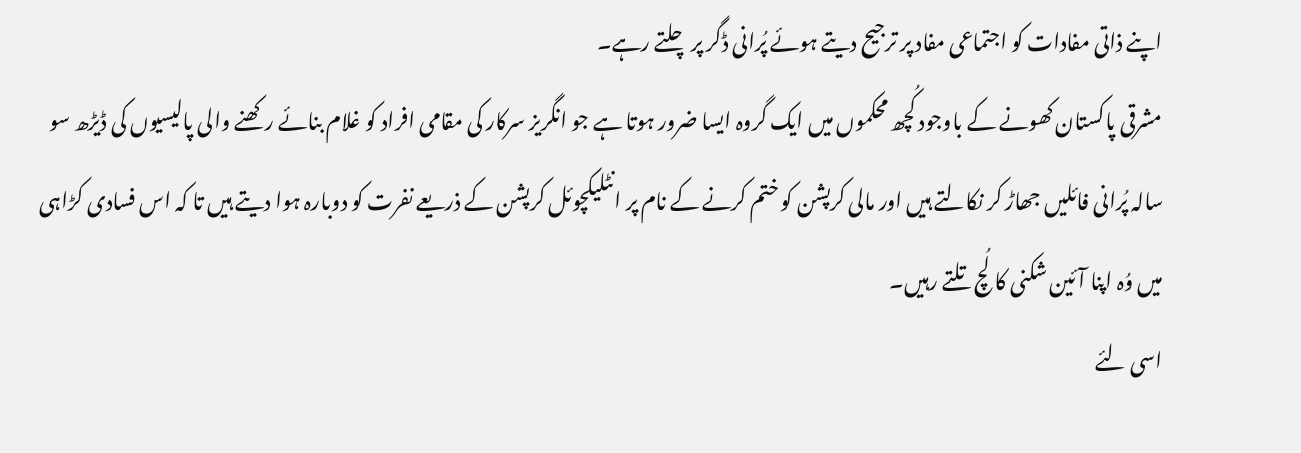اپنے ذاتی مفادات کو اجتماعی مفاد پر ترجیح دیتے ہوئے پُرانی ڈگر پر چلتے رہے۔
مشرقی پاکستان کھونے کے باوجود کُچھ محکموں میں ایک گروہ ایسا ضرور ہوتا ہے جو انگریز سرکار کی مقامی افراد کو غلام بنائے رکھنے والی پالیسیوں کی ڈیڑھ سو سالہ پُرانی فائلیں جھاڑ کر نکالتے ہیں اور مالی کرپشن کو ختم کرنے کے نام پر انٹلیکچوئل کرپشن کے ذریعے نفرت کو دوبارہ ہوا دیتے ہیں تا کہ اس فسادی کڑاہی میں وُہ اپنا آئین شکنی کا لُچ تلتے رہیں۔
اسی لئے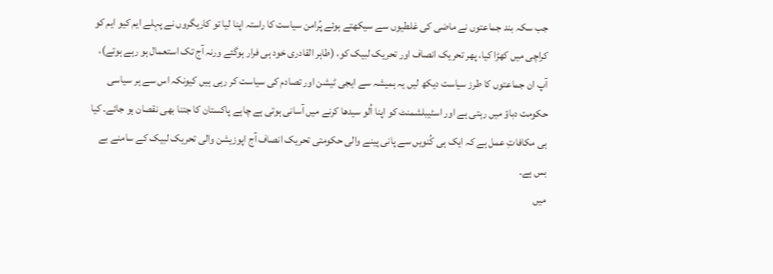جب سکہ بند جماعتوں نے ماضی کی غلطیوں سے سیکھتے ہوئے پُرامن سیاست کا راستہ اپنا لیا تو کاریگروں نے پہلے ایم کیو ایم کو کراچی میں کھڑا کیا، پھر تحریک انصاف اور تحریک لبیک کو، (طاہر القادری خود ہی فرار ہوگئے ورنہ آج تک استعمال ہو رہے ہوتے)، آپ ان جماعتوں کا طرز سیاست دیکھ لیں یہ ہمیشہ سے ایجی ٹیشن اور تصادم کی سیاست کر رہی ہیں کیونکہ اس سے ہر سیاسی حکومت دباؤ میں رہتی ہے اور اسٹیبلشمنٹ کو اپنا اُلو سیدھا کرنے میں آسانی ہوتی ہے چاہے پاکستان کا جتنا بھی نقصان ہو جائے۔ کیا ہی مکافاتِ عمل ہے کہ ایک ہی کُنویں سے پانی پینے والی حکومتی تحریک انصاف آج اپوزیشن والی تحریک لبیک کے سامنے بے بس ہے۔
میں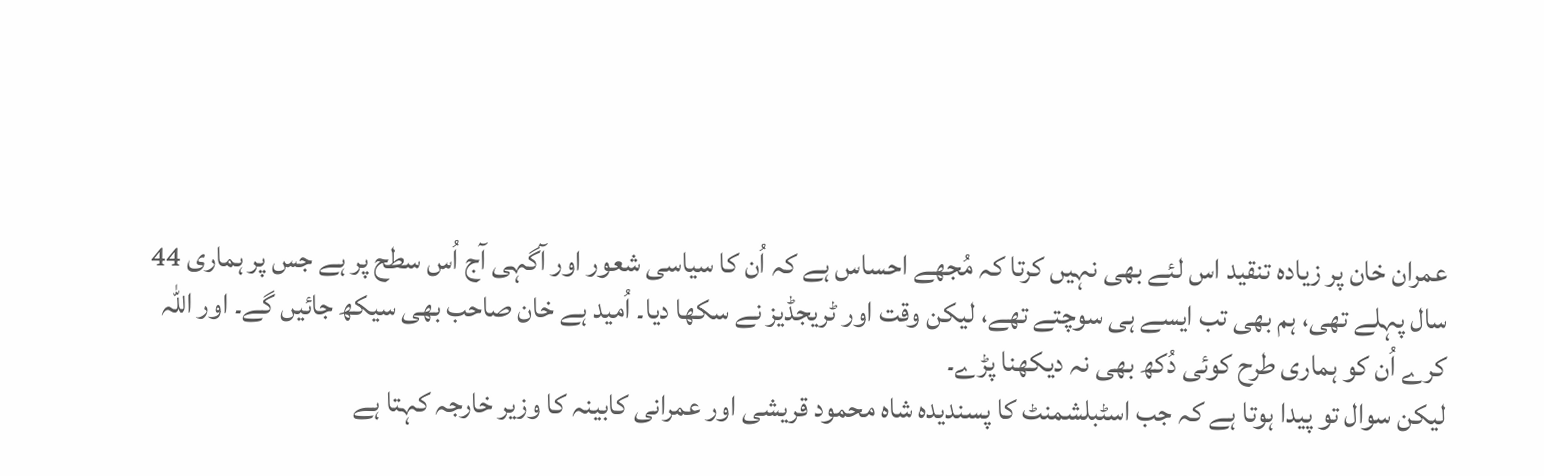عمران خان پر زیادہ تنقید اس لئے بھی نہیں کرتا کہ مُجھے احساس ہے کہ اُن کا سیاسی شعور اور آگہی آج اُس سطح پر ہے جس پر ہماری 44 سال پہلے تھی، ہم بھی تب ایسے ہی سوچتے تھے، لیکن وقت اور ٹریجڈیز نے سکھا دیا۔ اُمید ہے خان صاحب بھی سیکھ جائیں گے۔ اور اللہ کرے اُن کو ہماری طرح کوئی دُکھ بھی نہ دیکھنا پڑے۔
لیکن سوال تو پیدا ہوتا ہے کہ جب اسٹبلشمنٹ کا پسندیدہ شاہ محمود قریشی اور عمرانی کابینہ کا وزیر خارجہ کہتا ہے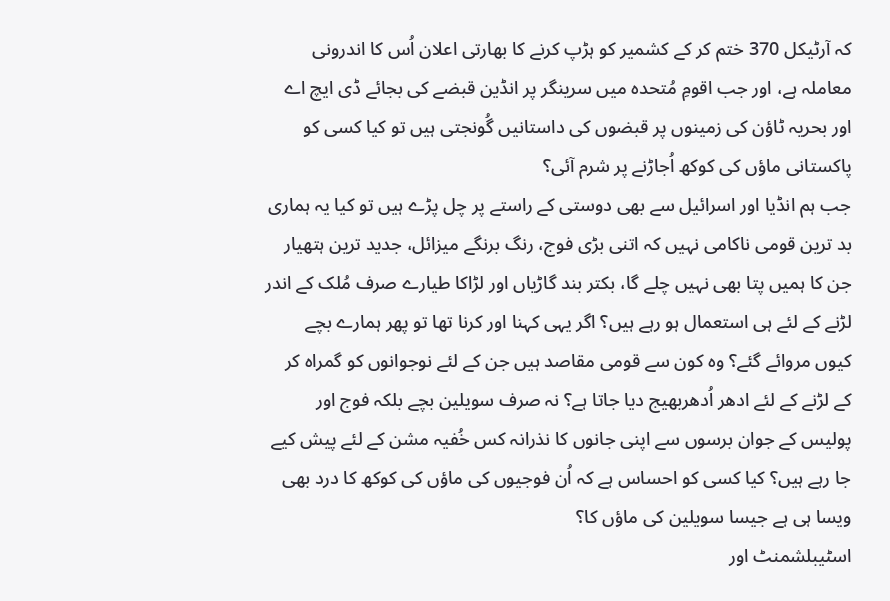کہ آرٹیکل 370 ختم کر کے کشمیر کو ہڑپ کرنے کا بھارتی اعلان اُس کا اندرونی معاملہ ہے، اور جب اقومِ مُتحدہ میں سرینگر پر انڈین قبضے کی بجائے ڈی ایچ اے اور بحریہ ٹاؤن کی زمینوں پر قبضوں کی داستانیں گُونجتی ہیں تو کیا کسی کو پاکستانی ماؤں کی کوکھ اُجاڑنے پر شرم آئی؟
جب ہم انڈیا اور اسرائیل سے بھی دوستی کے راستے پر چل پڑے ہیں تو کیا یہ ہماری بد ترین قومی ناکامی نہیں کہ اتنی بڑی فوج، رنگ برنگے میزائل، جدید ترین ہتھیار جن کا ہمیں پتا بھی نہیں چلے گا، بکتر بند گاڑیاں اور لڑاکا طیارے صرف مُلک کے اندر لڑنے کے لئے ہی استعمال ہو رہے ہیں؟ اگر یہی کہنا اور کرنا تھا تو پھر ہمارے بچے کیوں مروائے گئے؟ وہ کون سے قومی مقاصد ہیں جن کے لئے نوجوانوں کو گمراہ کر کے لڑنے کے لئے ادھر اُدھربھیج دیا جاتا ہے؟ نہ صرف سویلین بچے بلکہ فوج اور پولیس کے جوان برسوں سے اپنی جانوں کا نذرانہ کس خُفیہ مشن کے لئے پیش کیے جا رہے ہیں؟ کیا کسی کو احساس ہے کہ اُن فوجیوں کی ماؤں کی کوکھ کا درد بھی ویسا ہی ہے جیسا سویلین کی ماؤں کا؟
اسٹیبلشمنٹ اور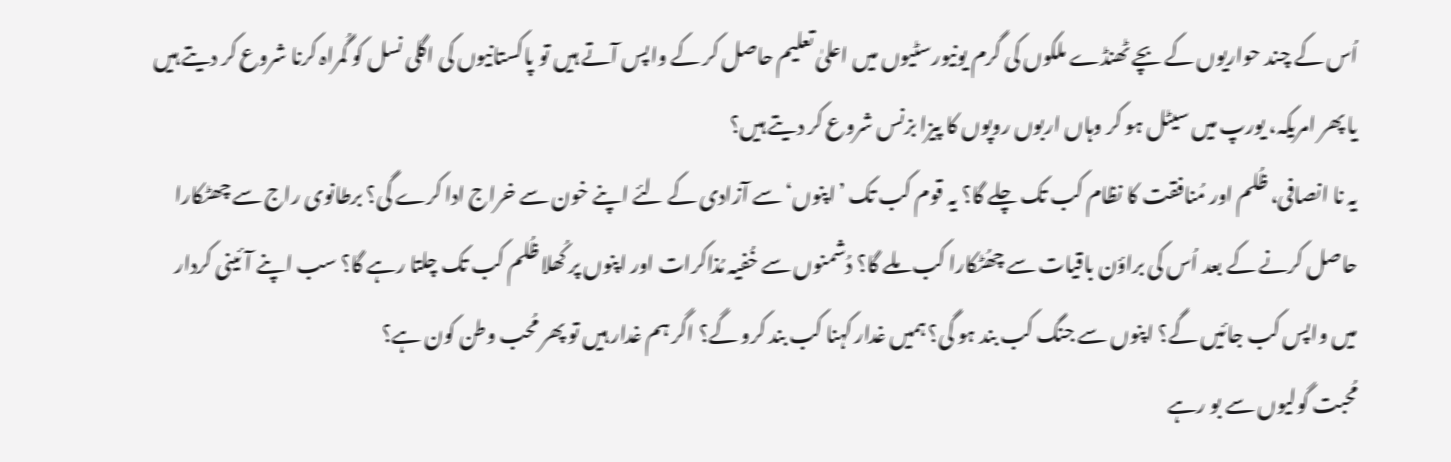اُس کے چند حواریوں کے بچے ٹھنڈے ملکوں کی گرم یونیورسٹیوں میں اعلیٰ تعلیم حاصل کر کے واپس آتے ہیں تو پاکستانیوں کی اگلی نسل کو گُمراہ کرنا شروع کر دیتے ہیں یا پھر امریکہ، یورپ میں سیٹل ہو کر وہاں اربوں روپوں کا پیزا بزنس شروع کر دیتے ہیں؟
یہ نا انصافی، ظُلم اور مُنافقت کا نظام کب تک چلے گا؟ یہ قوم کب تک ’اپنوں‘ سے آزادی کے لئے اپنے خون سے خراج ادا کرے گی؟ برطانوی راج سے چھٹکارا حاصل کرنے کے بعد اُس کی براؤن باقیات سے چھُٹکارا کب ملے گا؟ دُشمنوں سے خُفیہ مُذاکرات اور اپنوں پر کُھلا ظُلم کب تک چلتا رہے گا؟ سب اپنے آئینی کردار میں واپس کب جائیں گے؟ اپنوں سے جنگ کب بند ہو گی؟ ہمیں غدار کہنا کب بند کرو گے؟ اگر ہم غدار ہیں تو پھر مُحب وطن کون ہے؟
مُحبت گولیوں سے بو رہے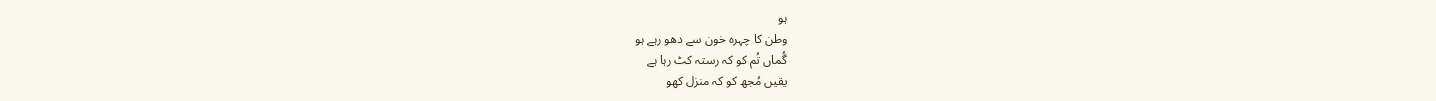ہو
وطن کا چہرہ خون سے دھو رہے ہو
گُماں تُم کو کہ رستہ کٹ رہا ہے
یقیں مُجھ کو کہ منزل کھو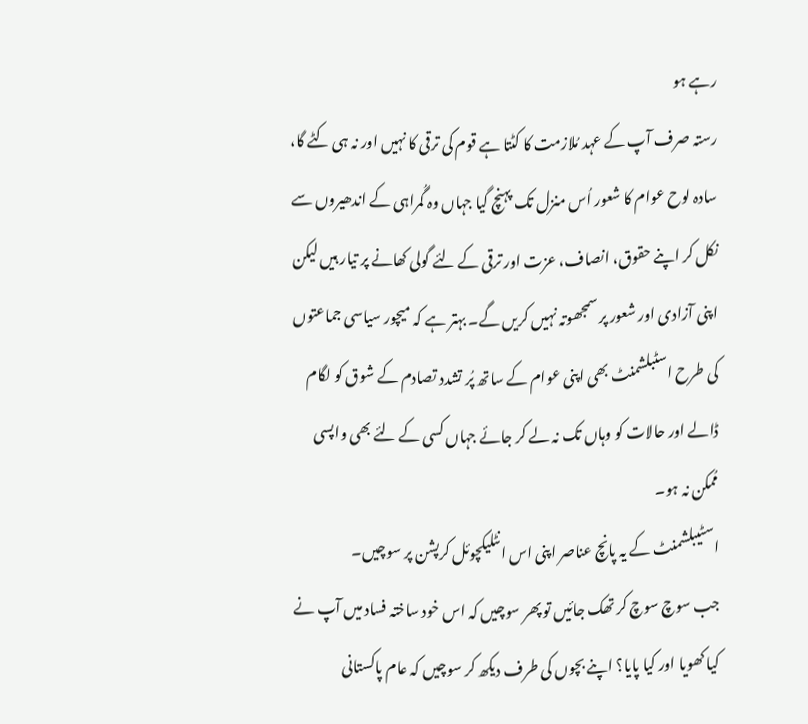رہے ہو
رستہ صرف آپ کے عہد مُلازمت کا کٹتا ہے قوم کی ترقی کا نہیں اور نہ ہی کٹے گا، سادہ لوح عوام کا شعور اُس منزل تک پہنچ گیا جہاں وہ گُمراہی کے اندھیروں سے نکل کر اپنے حقوق، انصاف، عزت اور ترقی کے لئے گولی کھانے پر تیار ہیں لیکن اپنی آزادی اور شعور پر سمجھوتہ نہیں کریں گے۔ بہتر ہے کہ میچور سیاسی جماعتوں کی طرح اسٹبلشمنٹ بھی اپنی عوام کے ساتھ پُر تشدد تصادم کے شوق کو لگام ڈالے اور حالات کو وہاں تک نہ لے کر جائے جہاں کسی کے لئے بھی واپسی مُمکن نہ ہو۔
اسٹیبلشمنٹ کے یہ پانچ عناصر اپنی اس انٹلیکچوئل کرپشن پر سوچیں۔
جب سوچ سوچ کر تھک جائیں تو پھر سوچیں کہ اس خود ساختہ فساد میں آپ نے کیا کھویا اور کیا پایا؟ اپنے بچوں کی طرف دیکھ کر سوچیں کہ عام پاکستانی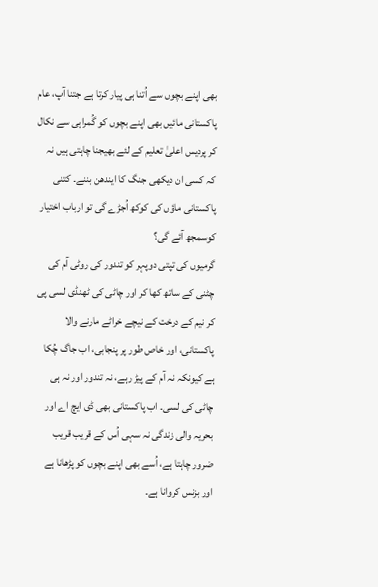بھی اپنے بچوں سے اُتنا ہی پیار کرتا ہے جتنا آپ، عام پاکستانی مائیں بھی اپنے بچوں کو گُمراہی سے نکال کر پردیس اعلیٰ تعلیم کے لئے بھیجنا چاہتی ہیں نہ کہ کسی ان دیکھی جنگ کا ایندھن بننے۔ کتنی پاکستانی ماؤں کی کوکھ اُجڑے گی تو ارباب اختیار کوسمجھ آئے گی؟
گرمیوں کی تپتی دوپہر کو تندور کی روٹی آم کی چٹنی کے ساتھ کھا کر اور چاٹی کی ٹھنڈی لسی پی کر نیم کے درخت کے نیچے خراٹے مارنے والا پاکستانی، اور خاص طور پر پنجابی، اب جاگ چُکا ہے کیونکہ نہ آم کے پیڑ رہے، نہ تندور اور نہ ہی چاٹی کی لسی۔ اب پاکستانی بھی ڈی ایچ اے اور بحریہ والی زندگی نہ سہی اُس کے قریب قریب ضرور چاہتا ہے، اُسے بھی اپنے بچوں کو پڑھانا ہے اور بزنس کروانا ہے۔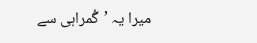میرا یہ ’گُمراہی سے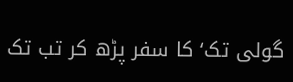گولی تک‘ کا سفر پڑھ کر تب تک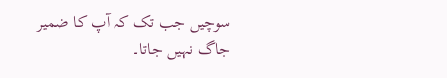سوچیں جب تک کہ آپ کا ضمیر جاگ نہیں جاتا۔